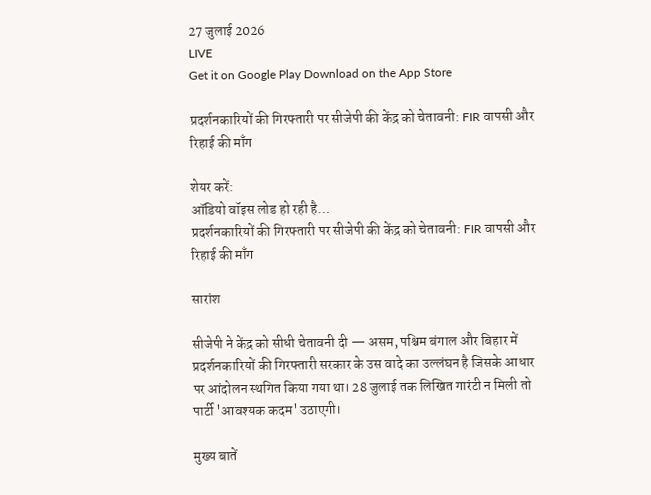27 जुलाई 2026
LIVE
Get it on Google Play Download on the App Store

प्रदर्शनकारियों की गिरफ्तारी पर सीजेपी की केंद्र को चेतावनी: FIR वापसी और रिहाई की माँग

शेयर करें:
ऑडियो वॉइस लोड हो रही है…
प्रदर्शनकारियों की गिरफ्तारी पर सीजेपी की केंद्र को चेतावनी: FIR वापसी और रिहाई की माँग

सारांश

सीजेपी ने केंद्र को सीधी चेतावनी दी — असम, पश्चिम बंगाल और बिहार में प्रदर्शनकारियों की गिरफ्तारी सरकार के उस वादे का उल्लंघन है जिसके आधार पर आंदोलन स्थगित किया गया था। 28 जुलाई तक लिखित गारंटी न मिली तो पार्टी 'आवश्यक कदम' उठाएगी।

मुख्य बातें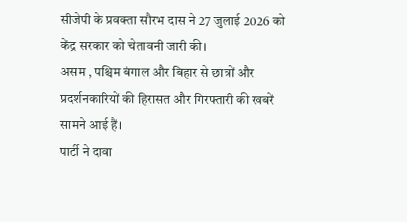सीजेपी के प्रवक्ता सौरभ दास ने 27 जुलाई 2026 को केंद्र सरकार को चेतावनी जारी की।
असम , पश्चिम बंगाल और बिहार से छात्रों और प्रदर्शनकारियों की हिरासत और गिरफ्तारी की खबरें सामने आई हैं।
पार्टी ने दावा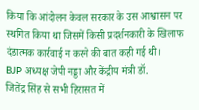किया कि आंदोलन केवल सरकार के उस आश्वासन पर स्थगित किया था जिसमें किसी प्रदर्शनकारी के खिलाफ दंडात्मक कार्रवाई न करने की बात कही गई थी।
BJP अध्यक्ष जेपी नड्डा और केंद्रीय मंत्री डॉ.
जितेंद्र सिंह से सभी हिरासत में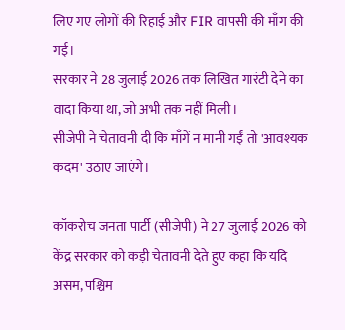लिए गए लोगों की रिहाई और FIR वापसी की माँग की गई।
सरकार ने 28 जुलाई 2026 तक लिखित गारंटी देने का वादा किया था, जो अभी तक नहीं मिली।
सीजेपी ने चेतावनी दी कि माँगें न मानी गईं तो 'आवश्यक कदम' उठाए जाएंगे।

कॉकरोच जनता पार्टी (सीजेपी) ने 27 जुलाई 2026 को केंद्र सरकार को कड़ी चेतावनी देते हुए कहा कि यदि असम, पश्चिम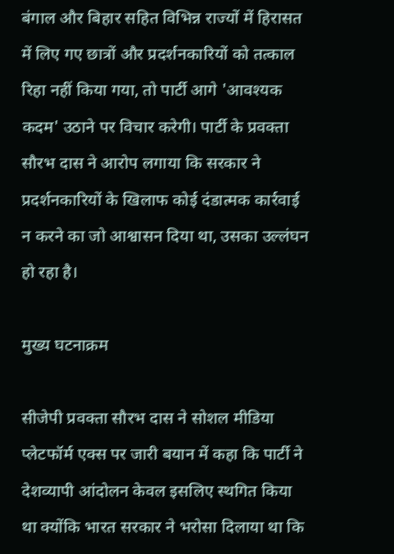बंगाल और बिहार सहित विभिन्न राज्यों में हिरासत में लिए गए छात्रों और प्रदर्शनकारियों को तत्काल रिहा नहीं किया गया, तो पार्टी आगे 'आवश्यक कदम' उठाने पर विचार करेगी। पार्टी के प्रवक्ता सौरभ दास ने आरोप लगाया कि सरकार ने प्रदर्शनकारियों के खिलाफ कोई दंडात्मक कार्रवाई न करने का जो आश्वासन दिया था, उसका उल्लंघन हो रहा है।

मुख्य घटनाक्रम

सीजेपी प्रवक्ता सौरभ दास ने सोशल मीडिया प्लेटफॉर्म एक्स पर जारी बयान में कहा कि पार्टी ने देशव्यापी आंदोलन केवल इसलिए स्थगित किया था क्योंकि भारत सरकार ने भरोसा दिलाया था कि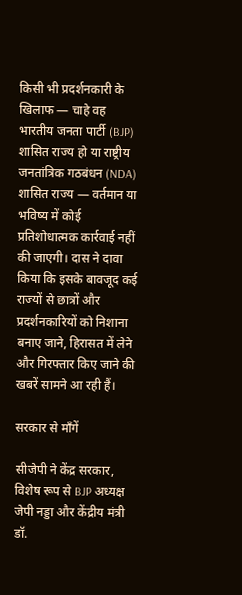किसी भी प्रदर्शनकारी के खिलाफ — चाहे वह भारतीय जनता पार्टी (BJP) शासित राज्य हो या राष्ट्रीय जनतांत्रिक गठबंधन (NDA) शासित राज्य — वर्तमान या भविष्य में कोई प्रतिशोधात्मक कार्रवाई नहीं की जाएगी। दास ने दावा किया कि इसके बावजूद कई राज्यों से छात्रों और प्रदर्शनकारियों को निशाना बनाए जाने, हिरासत में लेने और गिरफ्तार किए जाने की खबरें सामने आ रही हैं।

सरकार से माँगें

सीजेपी ने केंद्र सरकार, विशेष रूप से BJP अध्यक्ष जेपी नड्डा और केंद्रीय मंत्री डॉ.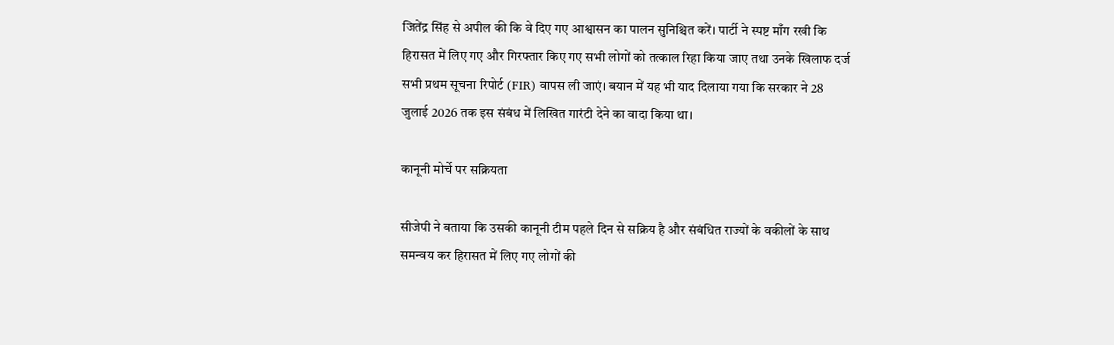जितेंद्र सिंह से अपील की कि वे दिए गए आश्वासन का पालन सुनिश्चित करें। पार्टी ने स्पष्ट माँग रखी कि हिरासत में लिए गए और गिरफ्तार किए गए सभी लोगों को तत्काल रिहा किया जाए तथा उनके खिलाफ दर्ज सभी प्रथम सूचना रिपोर्ट (FIR) वापस ली जाएं। बयान में यह भी याद दिलाया गया कि सरकार ने 28 जुलाई 2026 तक इस संबंध में लिखित गारंटी देने का वादा किया था।

कानूनी मोर्चे पर सक्रियता

सीजेपी ने बताया कि उसकी कानूनी टीम पहले दिन से सक्रिय है और संबंधित राज्यों के वकीलों के साथ समन्वय कर हिरासत में लिए गए लोगों की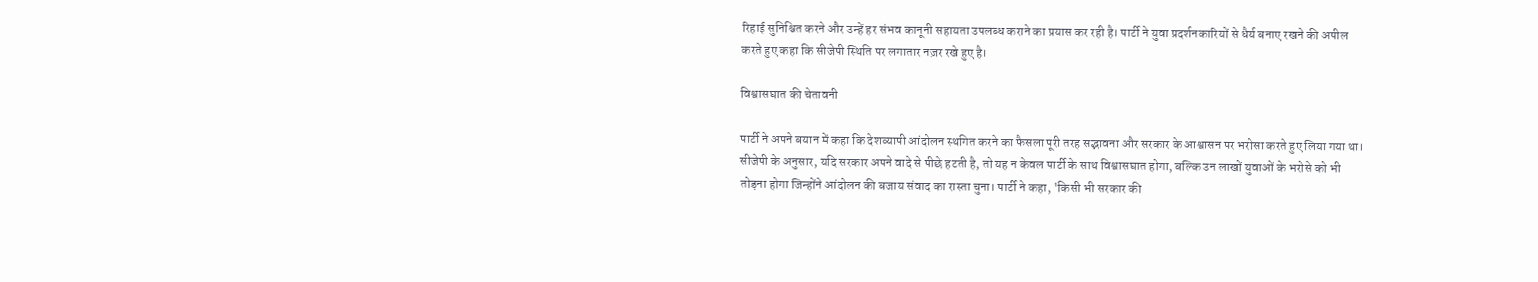रिहाई सुनिश्चित करने और उन्हें हर संभव कानूनी सहायता उपलब्ध कराने का प्रयास कर रही है। पार्टी ने युवा प्रदर्शनकारियों से धैर्य बनाए रखने की अपील करते हुए कहा कि सीजेपी स्थिति पर लगातार नज़र रखे हुए है।

विश्वासघात की चेतावनी

पार्टी ने अपने बयान में कहा कि देशव्यापी आंदोलन स्थगित करने का फैसला पूरी तरह सद्भावना और सरकार के आश्वासन पर भरोसा करते हुए लिया गया था। सीजेपी के अनुसार, यदि सरकार अपने वादे से पीछे हटती है, तो यह न केवल पार्टी के साथ विश्वासघात होगा, बल्कि उन लाखों युवाओं के भरोसे को भी तोड़ना होगा जिन्होंने आंदोलन की बजाय संवाद का रास्ता चुना। पार्टी ने कहा, 'किसी भी सरकार की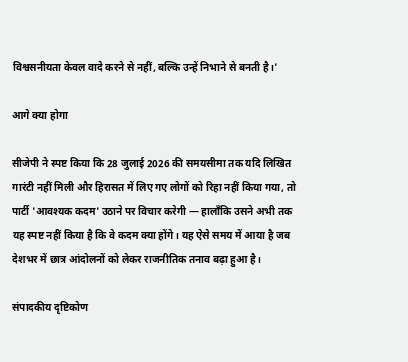विश्वसनीयता केवल वादे करने से नहीं, बल्कि उन्हें निभाने से बनती है।'

आगे क्या होगा

सीजेपी ने स्पष्ट किया कि 28 जुलाई 2026 की समयसीमा तक यदि लिखित गारंटी नहीं मिली और हिरासत में लिए गए लोगों को रिहा नहीं किया गया, तो पार्टी 'आवश्यक कदम' उठाने पर विचार करेगी — हालाँकि उसने अभी तक यह स्पष्ट नहीं किया है कि वे कदम क्या होंगे। यह ऐसे समय में आया है जब देशभर में छात्र आंदोलनों को लेकर राजनीतिक तनाव बढ़ा हुआ है।

संपादकीय दृष्टिकोण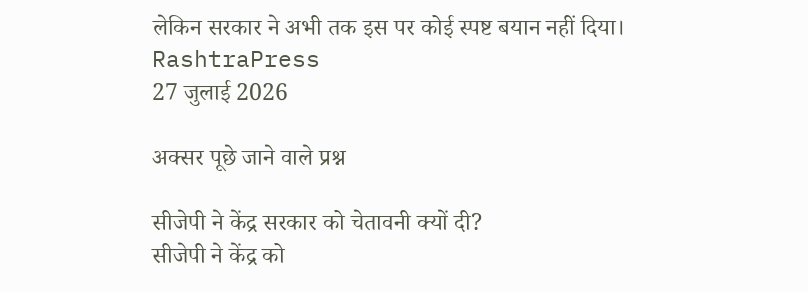लेकिन सरकार ने अभी तक इस पर कोई स्पष्ट बयान नहीं दिया।
RashtraPress
27 जुलाई 2026

अक्सर पूछे जाने वाले प्रश्न

सीजेपी ने केंद्र सरकार को चेतावनी क्यों दी?
सीजेपी ने केंद्र को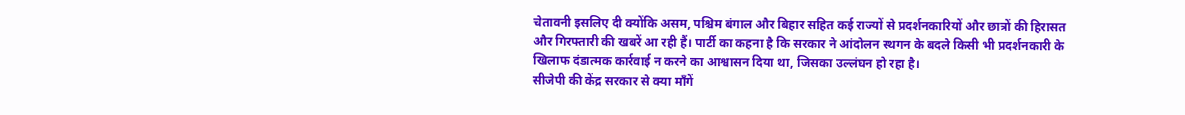चेतावनी इसलिए दी क्योंकि असम, पश्चिम बंगाल और बिहार सहित कई राज्यों से प्रदर्शनकारियों और छात्रों की हिरासत और गिरफ्तारी की खबरें आ रही हैं। पार्टी का कहना है कि सरकार ने आंदोलन स्थगन के बदले किसी भी प्रदर्शनकारी के खिलाफ दंडात्मक कार्रवाई न करने का आश्वासन दिया था, जिसका उल्लंघन हो रहा है।
सीजेपी की केंद्र सरकार से क्या माँगें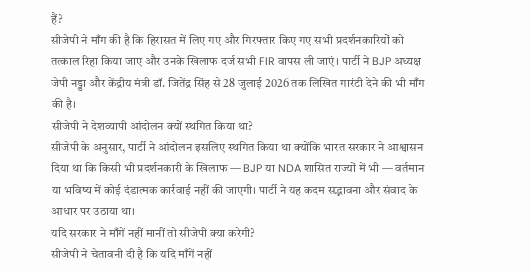हैं?
सीजेपी ने माँग की है कि हिरासत में लिए गए और गिरफ्तार किए गए सभी प्रदर्शनकारियों को तत्काल रिहा किया जाए और उनके खिलाफ दर्ज सभी FIR वापस ली जाएं। पार्टी ने BJP अध्यक्ष जेपी नड्डा और केंद्रीय मंत्री डॉ. जितेंद्र सिंह से 28 जुलाई 2026 तक लिखित गारंटी देने की भी माँग की है।
सीजेपी ने देशव्यापी आंदोलन क्यों स्थगित किया था?
सीजेपी के अनुसार, पार्टी ने आंदोलन इसलिए स्थगित किया था क्योंकि भारत सरकार ने आश्वासन दिया था कि किसी भी प्रदर्शनकारी के खिलाफ — BJP या NDA शासित राज्यों में भी — वर्तमान या भविष्य में कोई दंडात्मक कार्रवाई नहीं की जाएगी। पार्टी ने यह कदम सद्भावना और संवाद के आधार पर उठाया था।
यदि सरकार ने माँगें नहीं मानीं तो सीजेपी क्या करेगी?
सीजेपी ने चेतावनी दी है कि यदि माँगें नहीं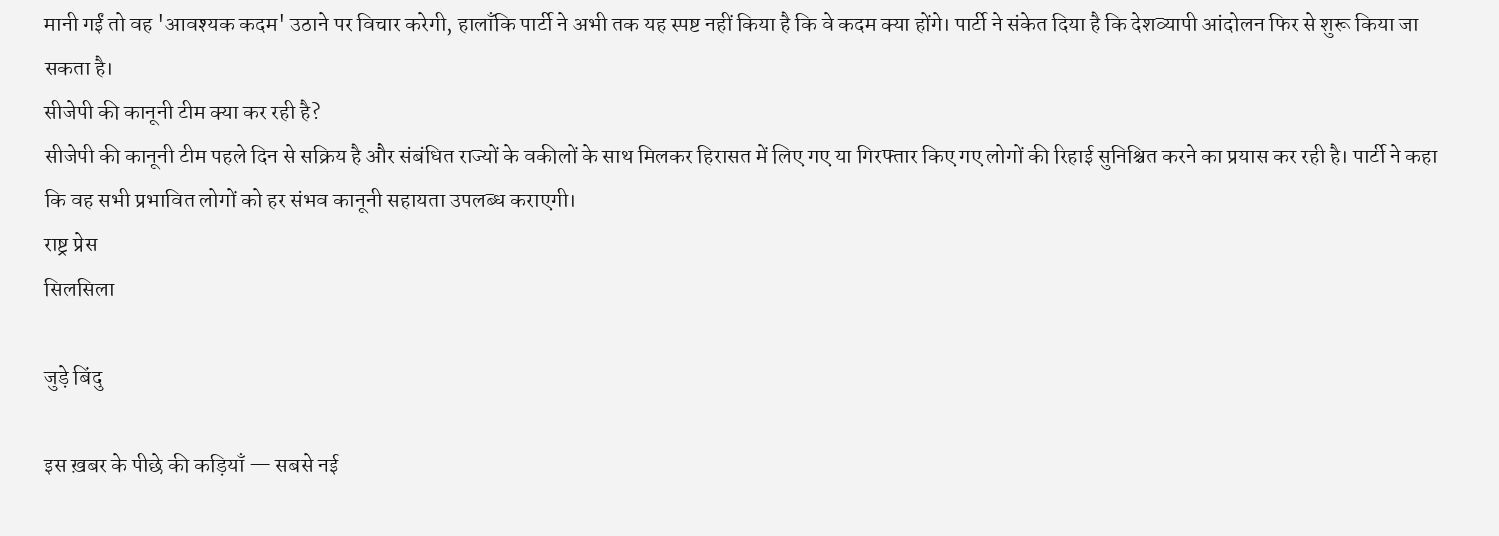मानी गईं तो वह 'आवश्यक कदम' उठाने पर विचार करेगी, हालाँकि पार्टी ने अभी तक यह स्पष्ट नहीं किया है कि वे कदम क्या होंगे। पार्टी ने संकेत दिया है कि देशव्यापी आंदोलन फिर से शुरू किया जा सकता है।
सीजेपी की कानूनी टीम क्या कर रही है?
सीजेपी की कानूनी टीम पहले दिन से सक्रिय है और संबंधित राज्यों के वकीलों के साथ मिलकर हिरासत में लिए गए या गिरफ्तार किए गए लोगों की रिहाई सुनिश्चित करने का प्रयास कर रही है। पार्टी ने कहा कि वह सभी प्रभावित लोगों को हर संभव कानूनी सहायता उपलब्ध कराएगी।
राष्ट्र प्रेस
सिलसिला

जुड़े बिंदु

इस ख़बर के पीछे की कड़ियाँ — सबसे नई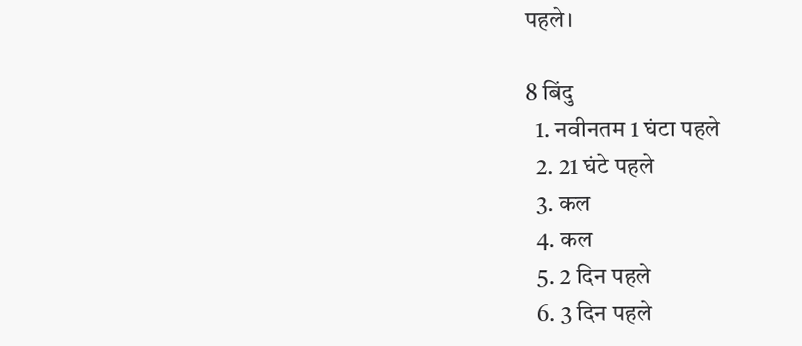पहले।

8 बिंदु
  1. नवीनतम 1 घंटा पहले
  2. 21 घंटे पहले
  3. कल
  4. कल
  5. 2 दिन पहले
  6. 3 दिन पहले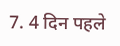7. 4 दिन पहले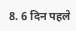8. 6 दिन पहले